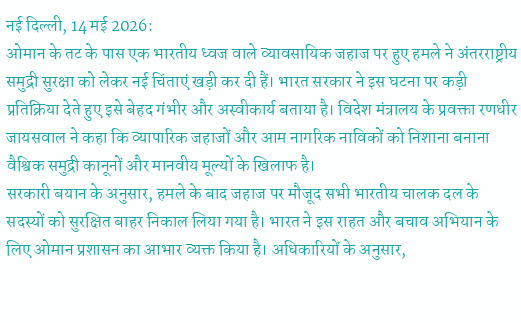नई दिल्ली, 14 मई 2026:
ओमान के तट के पास एक भारतीय ध्वज वाले व्यावसायिक जहाज पर हुए हमले ने अंतरराष्ट्रीय समुद्री सुरक्षा को लेकर नई चिंताएं खड़ी कर दी हैं। भारत सरकार ने इस घटना पर कड़ी प्रतिक्रिया देते हुए इसे बेहद गंभीर और अस्वीकार्य बताया है। विदेश मंत्रालय के प्रवक्ता रणधीर जायसवाल ने कहा कि व्यापारिक जहाजों और आम नागरिक नाविकों को निशाना बनाना वैश्विक समुद्री कानूनों और मानवीय मूल्यों के खिलाफ है।
सरकारी बयान के अनुसार, हमले के बाद जहाज पर मौजूद सभी भारतीय चालक दल के सदस्यों को सुरक्षित बाहर निकाल लिया गया है। भारत ने इस राहत और बचाव अभियान के लिए ओमान प्रशासन का आभार व्यक्त किया है। अधिकारियों के अनुसार,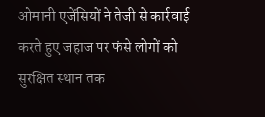ओमानी एजेंसियों ने तेजी से कार्रवाई करते हुए जहाज पर फंसे लोगों को सुरक्षित स्थान तक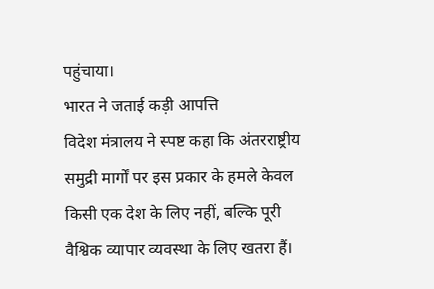पहुंचाया।
भारत ने जताई कड़ी आपत्ति
विदेश मंत्रालय ने स्पष्ट कहा कि अंतरराष्ट्रीय समुद्री मार्गों पर इस प्रकार के हमले केवल किसी एक देश के लिए नहीं, बल्कि पूरी वैश्विक व्यापार व्यवस्था के लिए खतरा हैं।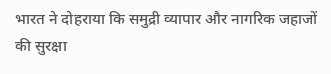भारत ने दोहराया कि समुद्री व्यापार और नागरिक जहाजों की सुरक्षा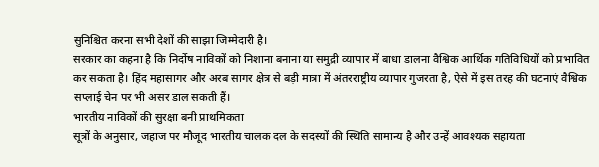सुनिश्चित करना सभी देशों की साझा जिम्मेदारी है।
सरकार का कहना है कि निर्दोष नाविकों को निशाना बनाना या समुद्री व्यापार में बाधा डालना वैश्विक आर्थिक गतिविधियों को प्रभावित कर सकता है। हिंद महासागर और अरब सागर क्षेत्र से बड़ी मात्रा में अंतरराष्ट्रीय व्यापार गुजरता है, ऐसे में इस तरह की घटनाएं वैश्विक सप्लाई चेन पर भी असर डाल सकती हैं।
भारतीय नाविकों की सुरक्षा बनी प्राथमिकता
सूत्रों के अनुसार, जहाज पर मौजूद भारतीय चालक दल के सदस्यों की स्थिति सामान्य है और उन्हें आवश्यक सहायता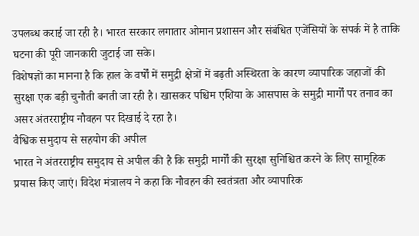उपलब्ध कराई जा रही है। भारत सरकार लगातार ओमान प्रशासन और संबंधित एजेंसियों के संपर्क में है ताकि घटना की पूरी जानकारी जुटाई जा सके।
विशेषज्ञों का मानना है कि हाल के वर्षों में समुद्री क्षेत्रों में बढ़ती अस्थिरता के कारण व्यापारिक जहाजों की सुरक्षा एक बड़ी चुनौती बनती जा रही है। खासकर पश्चिम एशिया के आसपास के समुद्री मार्गों पर तनाव का असर अंतरराष्ट्रीय नौवहन पर दिखाई दे रहा है।
वैश्विक समुदाय से सहयोग की अपील
भारत ने अंतरराष्ट्रीय समुदाय से अपील की है कि समुद्री मार्गों की सुरक्षा सुनिश्चित करने के लिए सामूहिक प्रयास किए जाएं। विदेश मंत्रालय ने कहा कि नौवहन की स्वतंत्रता और व्यापारिक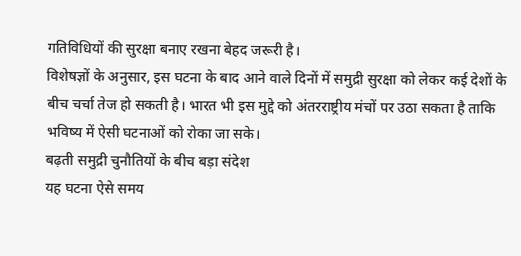गतिविधियों की सुरक्षा बनाए रखना बेहद जरूरी है।
विशेषज्ञों के अनुसार, इस घटना के बाद आने वाले दिनों में समुद्री सुरक्षा को लेकर कई देशों के बीच चर्चा तेज हो सकती है। भारत भी इस मुद्दे को अंतरराष्ट्रीय मंचों पर उठा सकता है ताकि भविष्य में ऐसी घटनाओं को रोका जा सके।
बढ़ती समुद्री चुनौतियों के बीच बड़ा संदेश
यह घटना ऐसे समय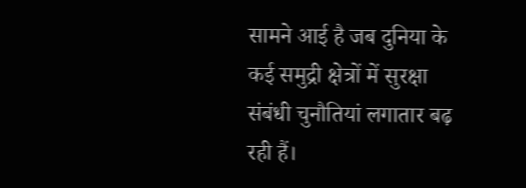सामने आई है जब दुनिया के कई समुद्री क्षेत्रों में सुरक्षा संबंधी चुनौतियां लगातार बढ़ रही हैं।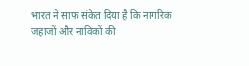भारत ने साफ संकेत दिया है कि नागरिक जहाजों और नाविकों की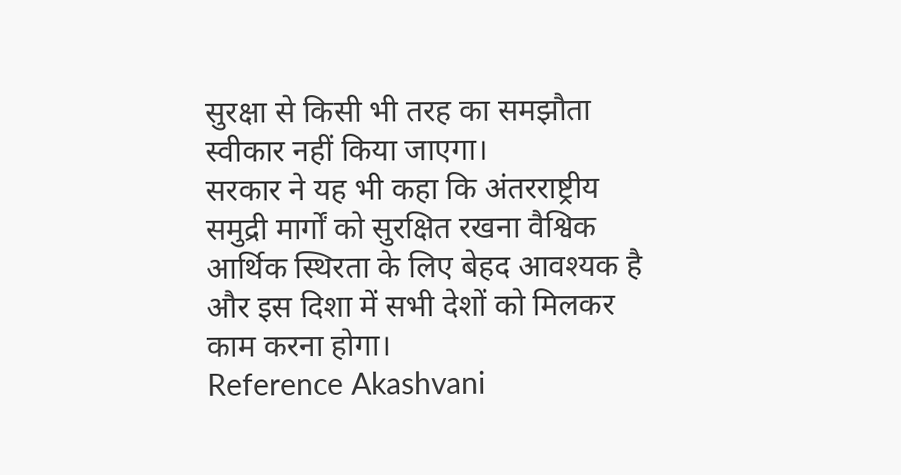सुरक्षा से किसी भी तरह का समझौता स्वीकार नहीं किया जाएगा।
सरकार ने यह भी कहा कि अंतरराष्ट्रीय समुद्री मार्गों को सुरक्षित रखना वैश्विक आर्थिक स्थिरता के लिए बेहद आवश्यक है और इस दिशा में सभी देशों को मिलकर काम करना होगा।
Reference Akashvani